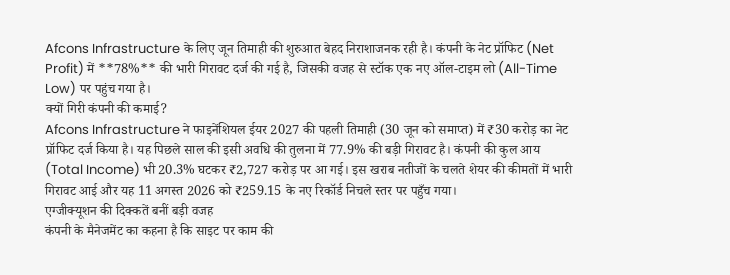Afcons Infrastructure के लिए जून तिमाही की शुरुआत बेहद निराशाजनक रही है। कंपनी के नेट प्रॉफिट (Net Profit) में **78%** की भारी गिरावट दर्ज की गई है, जिसकी वजह से स्टॉक एक नए ऑल-टाइम लो (All-Time Low) पर पहुंच गया है।
क्यों गिरी कंपनी की कमाई?
Afcons Infrastructure ने फाइनेंशियल ईयर 2027 की पहली तिमाही (30 जून को समाप्त) में ₹30 करोड़ का नेट प्रॉफिट दर्ज किया है। यह पिछले साल की इसी अवधि की तुलना में 77.9% की बड़ी गिरावट है। कंपनी की कुल आय (Total Income) भी 20.3% घटकर ₹2,727 करोड़ पर आ गई। इस खराब नतीजों के चलते शेयर की कीमतों में भारी गिरावट आई और यह 11 अगस्त 2026 को ₹259.15 के नए रिकॉर्ड निचले स्तर पर पहुँच गया।
एग्जीक्यूशन की दिक्कतें बनीं बड़ी वजह
कंपनी के मैनेजमेंट का कहना है कि साइट पर काम की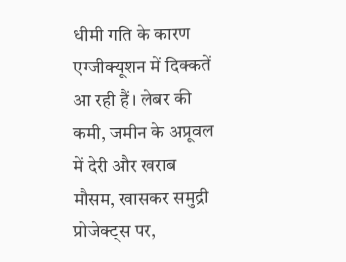धीमी गति के कारण एग्जीक्यूशन में दिक्कतें आ रही हैं। लेबर की कमी, जमीन के अप्रूवल में देरी और खराब मौसम, खासकर समुद्री प्रोजेक्ट्स पर,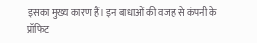इसका मुख्य कारण हैं। इन बाधाओं की वजह से कंपनी के प्रॉफिट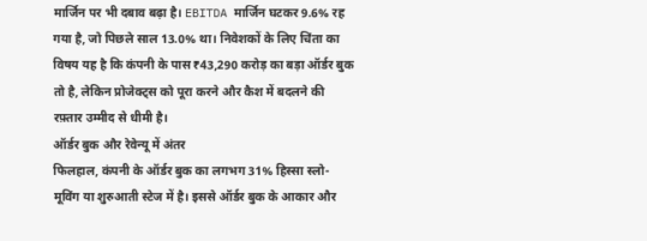मार्जिन पर भी दबाव बढ़ा है। EBITDA मार्जिन घटकर 9.6% रह गया है, जो पिछले साल 13.0% था। निवेशकों के लिए चिंता का विषय यह है कि कंपनी के पास ₹43,290 करोड़ का बड़ा ऑर्डर बुक तो है, लेकिन प्रोजेक्ट्स को पूरा करने और कैश में बदलने की रफ़्तार उम्मीद से धीमी है।
ऑर्डर बुक और रेवेन्यू में अंतर
फिलहाल, कंपनी के ऑर्डर बुक का लगभग 31% हिस्सा स्लो-मूविंग या शुरुआती स्टेज में है। इससे ऑर्डर बुक के आकार और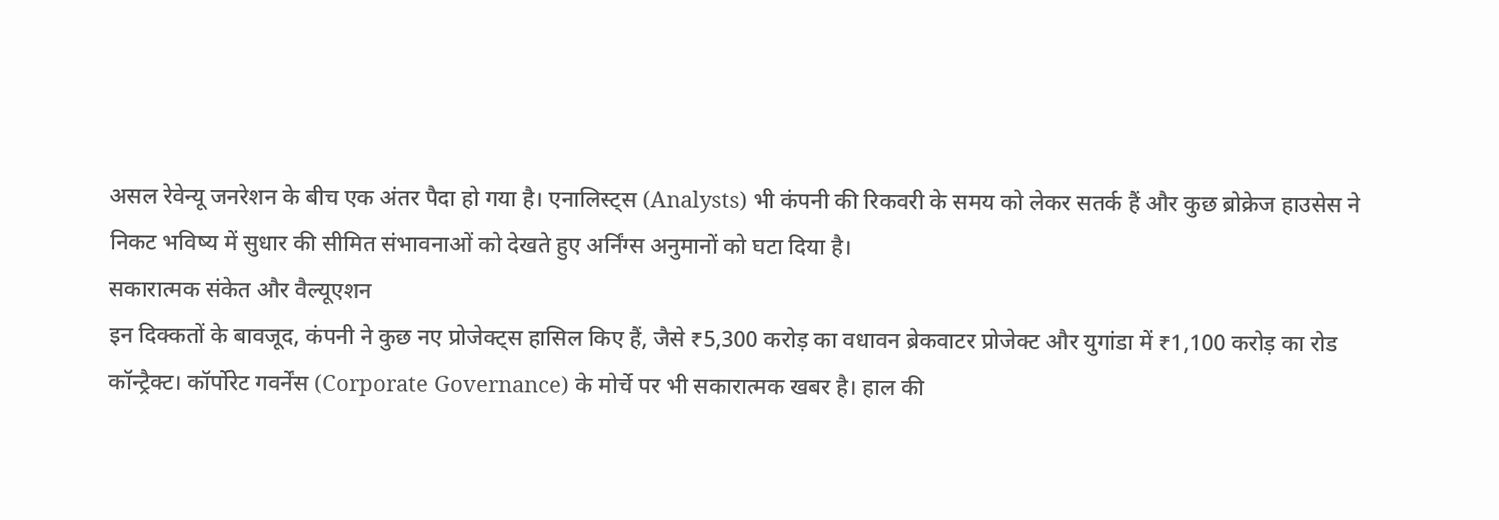असल रेवेन्यू जनरेशन के बीच एक अंतर पैदा हो गया है। एनालिस्ट्स (Analysts) भी कंपनी की रिकवरी के समय को लेकर सतर्क हैं और कुछ ब्रोक्रेज हाउसेस ने निकट भविष्य में सुधार की सीमित संभावनाओं को देखते हुए अर्निंग्स अनुमानों को घटा दिया है।
सकारात्मक संकेत और वैल्यूएशन
इन दिक्कतों के बावजूद, कंपनी ने कुछ नए प्रोजेक्ट्स हासिल किए हैं, जैसे ₹5,300 करोड़ का वधावन ब्रेकवाटर प्रोजेक्ट और युगांडा में ₹1,100 करोड़ का रोड कॉन्ट्रैक्ट। कॉर्पोरेट गवर्नेंस (Corporate Governance) के मोर्चे पर भी सकारात्मक खबर है। हाल की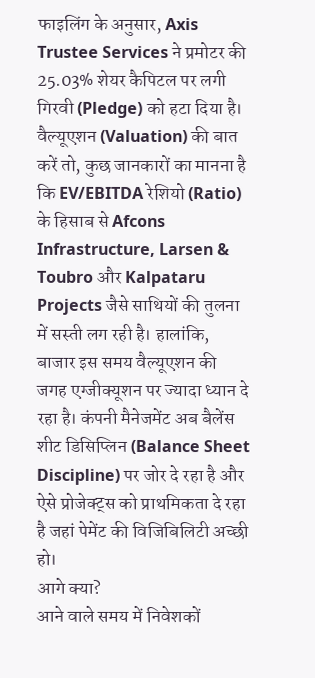फाइलिंग के अनुसार, Axis Trustee Services ने प्रमोटर की 25.03% शेयर कैपिटल पर लगी गिरवी (Pledge) को हटा दिया है।
वैल्यूएशन (Valuation) की बात करें तो, कुछ जानकारों का मानना है कि EV/EBITDA रेशियो (Ratio) के हिसाब से Afcons Infrastructure, Larsen & Toubro और Kalpataru Projects जैसे साथियों की तुलना में सस्ती लग रही है। हालांकि, बाजार इस समय वैल्यूएशन की जगह एग्जीक्यूशन पर ज्यादा ध्यान दे रहा है। कंपनी मैनेजमेंट अब बैलेंस शीट डिसिप्लिन (Balance Sheet Discipline) पर जोर दे रहा है और ऐसे प्रोजेक्ट्स को प्राथमिकता दे रहा है जहां पेमेंट की विजिबिलिटी अच्छी हो।
आगे क्या?
आने वाले समय में निवेशकों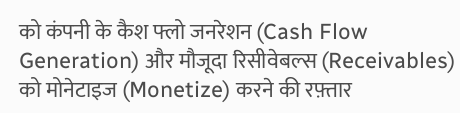को कंपनी के कैश फ्लो जनरेशन (Cash Flow Generation) और मौजूदा रिसीवेबल्स (Receivables) को मोनेटाइज (Monetize) करने की रफ़्तार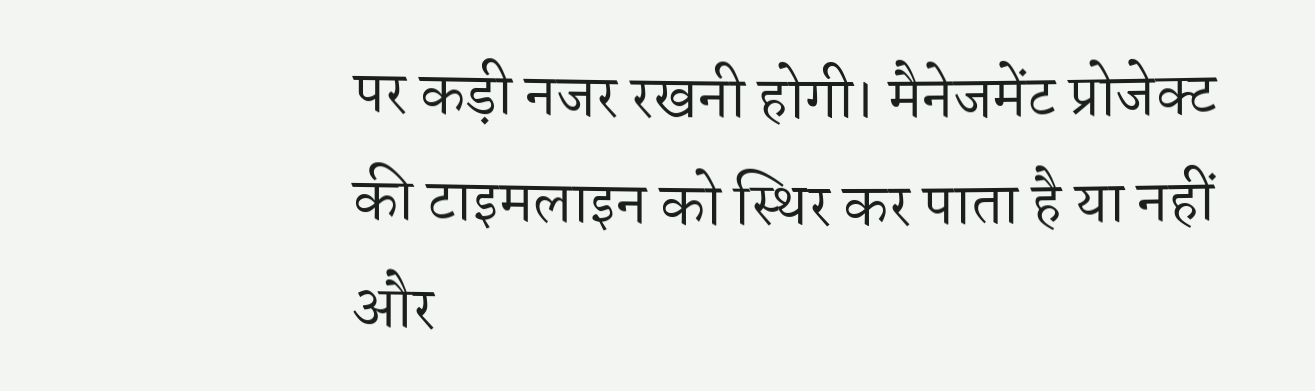पर कड़ी नजर रखनी होगी। मैनेजमेंट प्रोजेक्ट की टाइमलाइन को स्थिर कर पाता है या नहीं और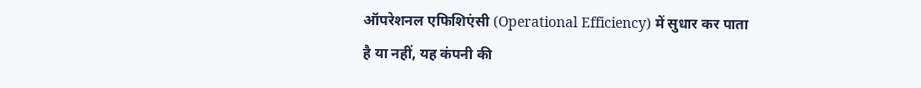ऑपरेशनल एफिशिएंसी (Operational Efficiency) में सुधार कर पाता है या नहीं, यह कंपनी की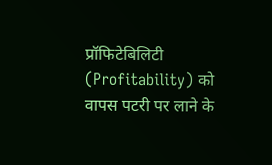प्रॉफिटेबिलिटी (Profitability) को वापस पटरी पर लाने के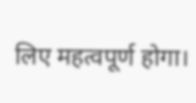लिए महत्वपूर्ण होगा।